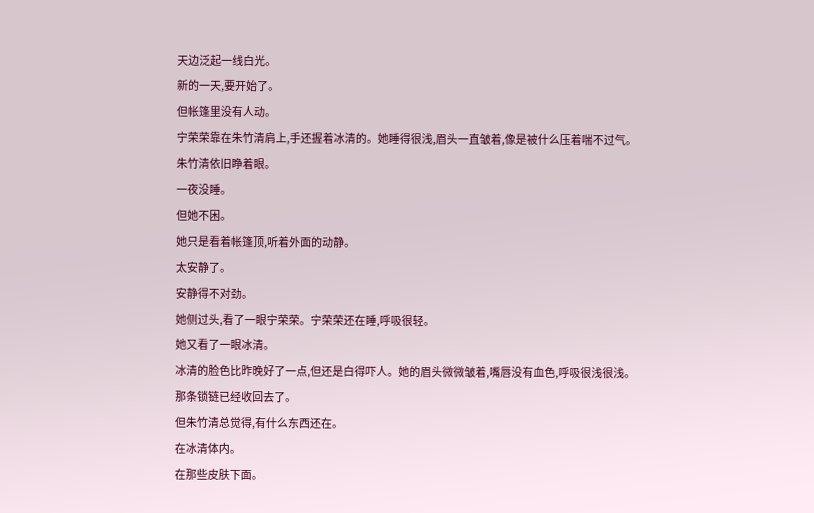天边泛起一线白光。
新的一天,要开始了。
但帐篷里没有人动。
宁荣荣靠在朱竹清肩上,手还握着冰清的。她睡得很浅,眉头一直皱着,像是被什么压着喘不过气。
朱竹清依旧睁着眼。
一夜没睡。
但她不困。
她只是看着帐篷顶,听着外面的动静。
太安静了。
安静得不对劲。
她侧过头,看了一眼宁荣荣。宁荣荣还在睡,呼吸很轻。
她又看了一眼冰清。
冰清的脸色比昨晚好了一点,但还是白得吓人。她的眉头微微皱着,嘴唇没有血色,呼吸很浅很浅。
那条锁链已经收回去了。
但朱竹清总觉得,有什么东西还在。
在冰清体内。
在那些皮肤下面。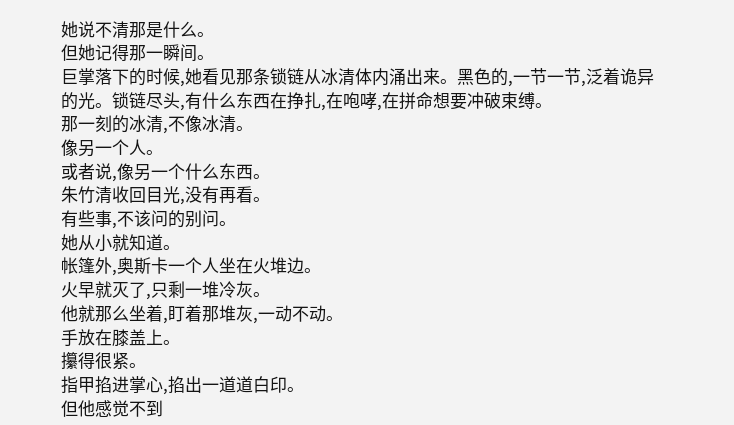她说不清那是什么。
但她记得那一瞬间。
巨掌落下的时候,她看见那条锁链从冰清体内涌出来。黑色的,一节一节,泛着诡异的光。锁链尽头,有什么东西在挣扎,在咆哮,在拼命想要冲破束缚。
那一刻的冰清,不像冰清。
像另一个人。
或者说,像另一个什么东西。
朱竹清收回目光,没有再看。
有些事,不该问的别问。
她从小就知道。
帐篷外,奥斯卡一个人坐在火堆边。
火早就灭了,只剩一堆冷灰。
他就那么坐着,盯着那堆灰,一动不动。
手放在膝盖上。
攥得很紧。
指甲掐进掌心,掐出一道道白印。
但他感觉不到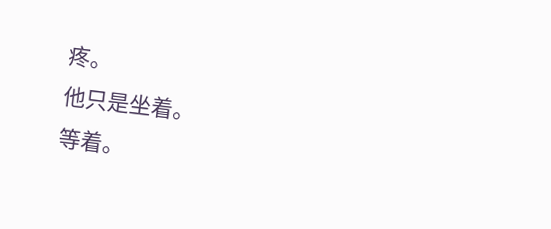疼。
他只是坐着。
等着。